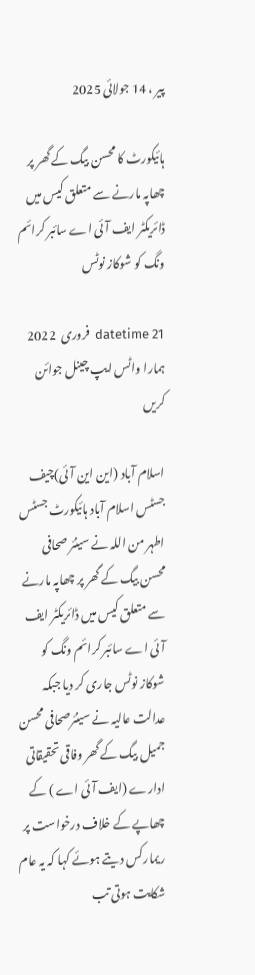پیر ، 14 جولائی 2025

ہائیکورٹ کا محسن بیگ کے گھر پر چھاپہ مارنے سے متعلق کیس میں ڈائریکٹر ایف آئی اے سائبر کرائم ونگ کو شوکاز نوٹس

datetime 21  فروری  2022
ہمارا واٹس ایپ چینل جوائن کریں

اسلام آباد (این این آئی)چیف جسٹس اسلام آباد ہائیکورٹ جسٹس اطہر من اللہ نے سینئر صحافی محسن بیگ کے گھر پر چھاپہ مارنے سے متعلق کیس میں ڈائریکٹر ایف آئی اے سائبر کرائم ونگ کو شوکاز نوٹس جاری کر دیا جبکہ عدالت عالیہ نے سینئرصحافی محسن جمیل بیگ کے گھر وفاقی تحقیقاتی ادارے (ایف آئی اے ) کے چھاپے کے خلاف درخواست پر ریمارکس دیتے ہوئے کہا کہ یہ عام شکایت ہوتی تب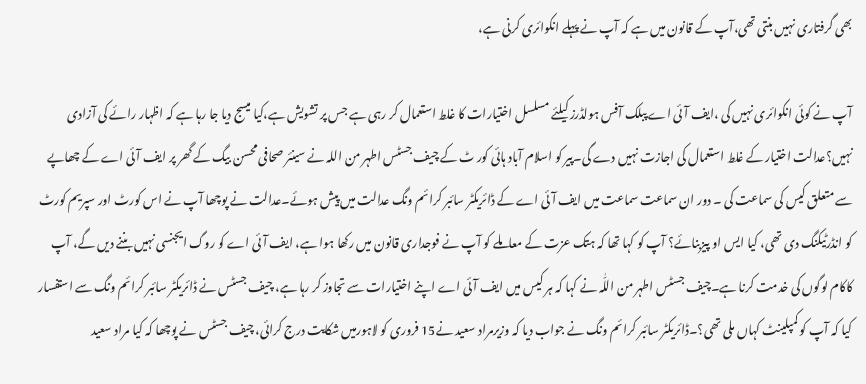بھی گرفتاری نہیں بنتی تھی،آپ کے قانون میں ہے کہ آپ نے پہلے انکوائری کرنی ہے،

آپ نے کوئی انکوائری نہیں کی ،ایف آئی اے پبلک آفس ہولڈرز کیلئے مسلسل اختیارات کا غلط استعمال کر رہی ہے جس پر تشویش ہے،کیا میسج دیا جا رہا ہے کہ اظہار رائے کی آزادی نہیں؟عدالت اختیار کے غلط استعمال کی اجازت نہیں دے گی۔پیر کو اسلام آباد ہائی کور ٹ کے چیف جسٹس اطہر من اللہ نے سینئر صحافی محسن بیگ کے گھر پر ایف آئی اے کے چھاپے سے متعلق کیس کی سماعت کی ۔ دور ان سماعت سماعت میں ایف آئی اے کے ڈائریکٹر سائبر کرائم ونگ عدالت میں پیش ہوئے۔عدالت نے پوچھا آپ نے اس کورٹ اور سپریم کورٹ کو انڈرٹیکنگ دی تھی، کیا ایس او پیزبنائے؟ آپ کو کہا تھا کہ ہتک عزت کے معاملے کو آپ نے فوجداری قانون میں رکھا ہوا ہے، ایف آئی اے کو روگ ایجنسی نہیں بننے دیں گے، آپ کاکام لوگوں کی خدمت کرنا ہے۔چیف جسٹس اطہر من اللّٰہ نے کہا کہ ہر کیس میں ایف آئی اے اپنے اختیارات سے تجاوز کر رہا ہے، چیف جسٹس نے ڈائریکٹر سائبر کرائم ونگ سے استفسار کیا کہ آپ کو کمپلینٹ کہاں ملی تھی؟۔ڈائریکٹر سائبر کرائم ونگ نے جواب دیا کہ وزیرمراد سعید نے15 فروری کو لاہورمیں شکایت درج کرائی، چیف جسٹس نے پوچھا کہ کیا مراد سعید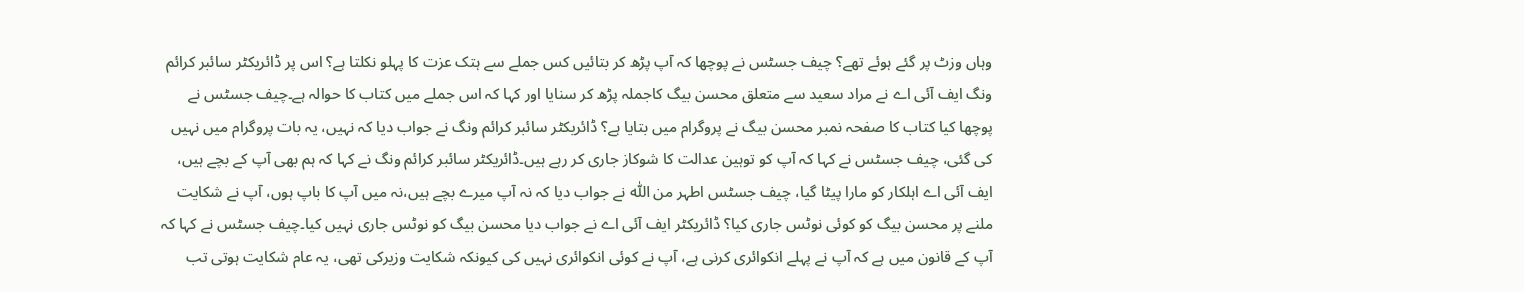وہاں وزٹ پر گئے ہوئے تھے؟ چیف جسٹس نے پوچھا کہ آپ پڑھ کر بتائیں کس جملے سے ہتک عزت کا پہلو نکلتا ہے؟ اس پر ڈائریکٹر سائبر کرائم ونگ ایف آئی اے نے مراد سعید سے متعلق محسن بیگ کاجملہ پڑھ کر سنایا اور کہا کہ اس جملے میں کتاب کا حوالہ ہے۔چیف جسٹس نے پوچھا کیا کتاب کا صفحہ نمبر محسن بیگ نے پروگرام میں بتایا ہے؟ ڈائریکٹر سائبر کرائم ونگ نے جواب دیا کہ نہیں، یہ بات پروگرام میں نہیں کی گئی، چیف جسٹس نے کہا کہ آپ کو توہین عدالت کا شوکاز جاری کر رہے ہیں۔ڈائریکٹر سائبر کرائم ونگ نے کہا کہ ہم بھی آپ کے بچے ہیں، ایف آئی اے اہلکار کو مارا پیٹا گیا، چیف جسٹس اطہر من اللّٰہ نے جواب دیا کہ نہ آپ میرے بچے ہیں،نہ میں آپ کا باپ ہوں، آپ نے شکایت ملنے پر محسن بیگ کو کوئی نوٹس جاری کیا؟ ڈائریکٹر ایف آئی اے نے جواب دیا محسن بیگ کو نوٹس جاری نہیں کیا۔چیف جسٹس نے کہا کہ آپ کے قانون میں ہے کہ آپ نے پہلے انکوائری کرنی ہے، آپ نے کوئی انکوائری نہیں کی کیونکہ شکایت وزیرکی تھی، یہ عام شکایت ہوتی تب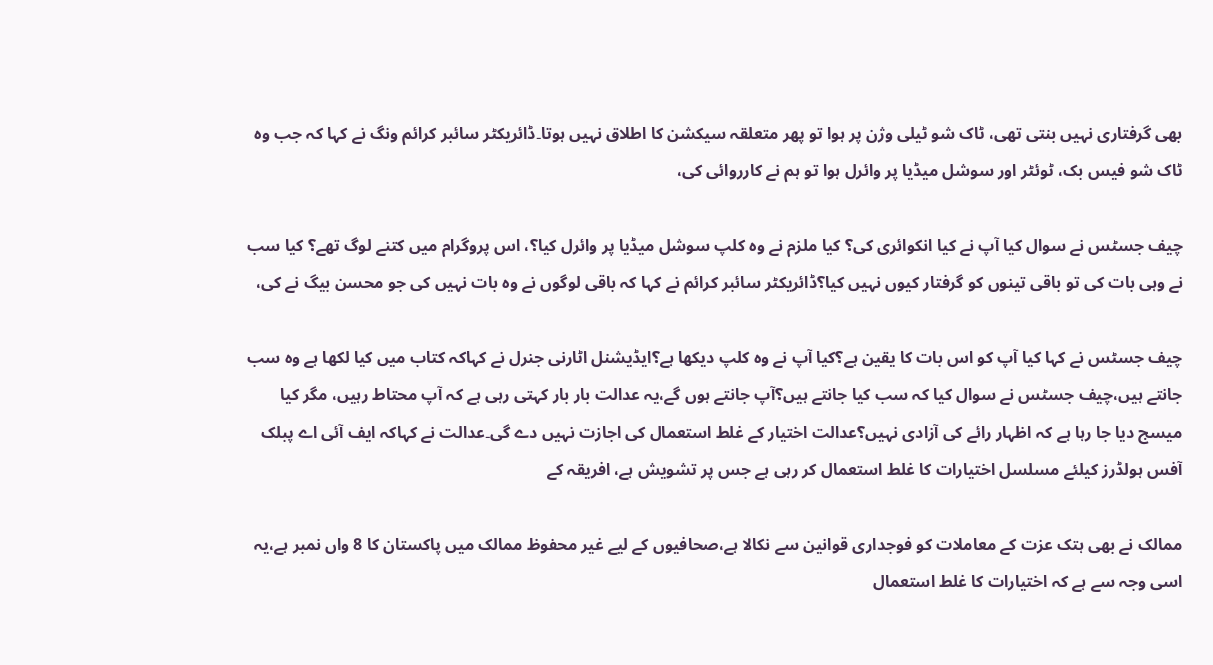بھی گرفتاری نہیں بنتی تھی، ٹاک شو ٹیلی وژن پر ہوا تو پھر متعلقہ سیکشن کا اطلاق نہیں ہوتا۔ڈائریکٹر سائبر کرائم ونگ نے کہا کہ جب وہ ٹاک شو فیس بک، ٹوئٹر اور سوشل میڈیا پر وائرل ہوا تو ہم نے کارروائی کی،

چیف جسٹس نے سوال کیا آپ نے کیا انکوائری کی؟ کیا ملزم نے وہ کلپ سوشل میڈیا پر وائرل کیا؟، اس پروگرام میں کتنے لوگ تھے؟ کیا سب نے وہی بات کی تو باقی تینوں کو گرفتار کیوں نہیں کیا؟ڈائریکٹر سائبر کرائم نے کہا کہ باقی لوگوں نے وہ بات نہیں کی جو محسن بیگ نے کی،

چیف جسٹس نے کہا کیا آپ کو اس بات کا یقین ہے؟کیا آپ نے وہ کلپ دیکھا ہے؟ایڈیشنل اٹارنی جنرل نے کہاکہ کتاب میں کیا لکھا ہے وہ سب جانتے ہیں،چیف جسٹس نے سوال کیا کہ سب کیا جانتے ہیں؟آپ جانتے ہوں گے،یہ عدالت بار بار کہتی رہی ہے کہ آپ محتاط رہیں، مگر کیا میسج دیا جا رہا ہے کہ اظہار رائے کی آزادی نہیں؟عدالت اختیار کے غلط استعمال کی اجازت نہیں دے گی۔عدالت نے کہاکہ ایف آئی اے پبلک آفس ہولڈرز کیلئے مسلسل اختیارات کا غلط استعمال کر رہی ہے جس پر تشویش ہے، افریقہ کے

ممالک نے بھی ہتک عزت کے معاملات کو فوجداری قوانین سے نکالا ہے،صحافیوں کے لیے غیر محفوظ ممالک میں پاکستان کا 8 واں نمبر ہے،یہ اسی وجہ سے ہے کہ اختیارات کا غلط استعمال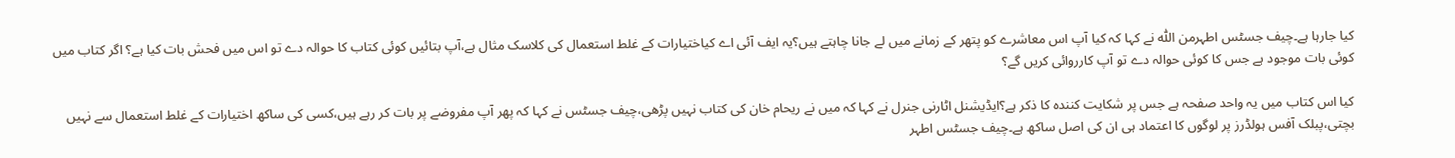کیا جارہا ہے۔چیف جسٹس اطہرمن اللّٰہ نے کہا کہ کیا آپ اس معاشرے کو پتھر کے زمانے میں لے جانا چاہتے ہیں؟یہ ایف آئی اے کیاختیارات کے غلط استعمال کی کلاسک مثال ہے،آپ بتائیں کوئی کتاب کا حوالہ دے تو اس میں فحش بات کیا ہے؟ اگر کتاب میں کوئی بات موجود ہے جس کا کوئی حوالہ دے تو آپ کارروائی کریں گے؟

کیا اس کتاب میں یہ واحد صفحہ ہے جس پر شکایت کنندہ کا ذکر ہے؟ایڈیشنل اٹارنی جنرل نے کہا کہ میں نے ریحام خان کی کتاب نہیں پڑھی،چیف جسٹس نے کہا کہ پھر آپ مفروضے پر بات کر رہے ہیں،کسی کی ساکھ اختیارات کے غلط استعمال سے نہیں بچتی،پبلک آفس ہولڈرز پر لوگوں کا اعتماد ہی ان کی اصل ساکھ ہے۔چیف جسٹس اطہر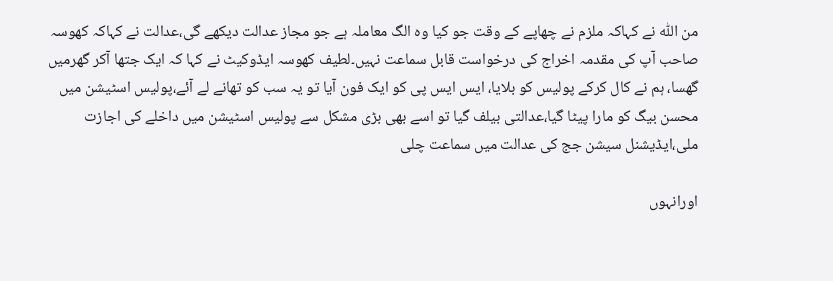من اللّٰہ نے کہاکہ ملزم نے چھاپے کے وقت جو کیا وہ الگ معاملہ ہے جو مجاز عدالت دیکھے گی،عدالت نے کہاکہ کھوسہ صاحب آپ کی مقدمہ اخراج کی درخواست قابل سماعت نہیں۔لطیف کھوسہ ایڈوکیٹ نے کہا کہ ایک جتھا آکر گھرمیں گھسا، ہم نے کال کرکے پولیس کو بلایا، ایس ایس پی کو ایک فون آیا تو یہ سب کو تھانے لے آئے،پولیس اسٹیشن میں محسن بیگ کو مارا پیٹا گیا،عدالتی بیلف گیا تو اسے بھی بڑی مشکل سے پولیس اسٹیشن میں داخلے کی اجازت ملی،ایڈیشنل سیشن جج کی عدالت میں سماعت چلی

اورانہوں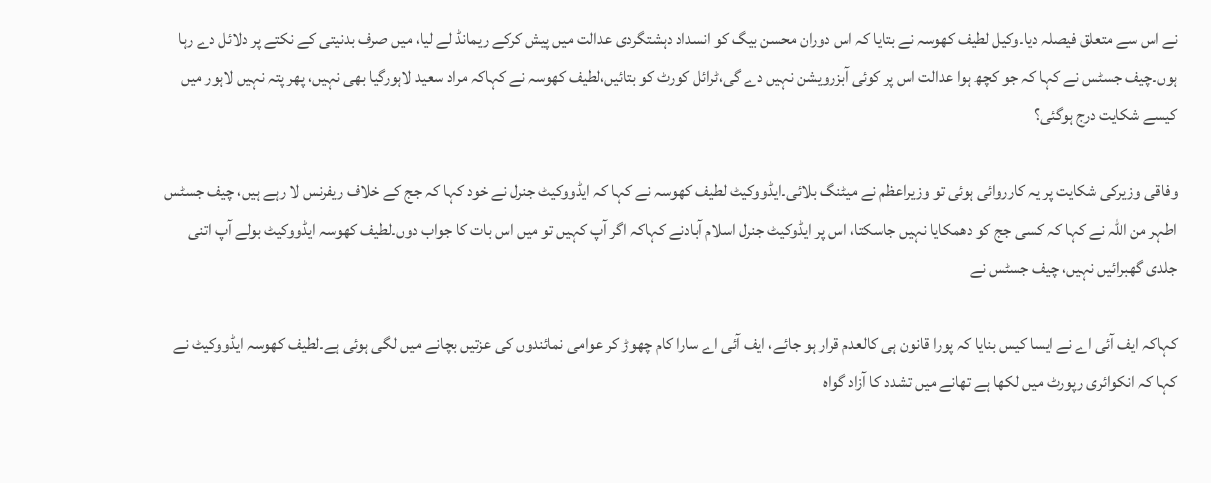نے اس سے متعلق فیصلہ دیا۔وکیل لطیف کھوسہ نے بتایا کہ اس دوران محسن بیگ کو انسداد دہشتگردی عدالت میں پیش کرکے ریمانڈ لے لیا، میں صرف بدنیتی کے نکتے پر دلائل دے رہا ہوں۔چیف جسٹس نے کہا کہ جو کچھ ہوا عدالت اس پر کوئی آبزرویشن نہیں دے گی،ٹرائل کورٹ کو بتائیں،لطیف کھوسہ نے کہاکہ مراد سعید لاہورگیا بھی نہیں، پھر پتہ نہیں لاہور میں کیسے شکایت درج ہوگئی؟

وفاقی وزیرکی شکایت پر یہ کارروائی ہوئی تو وزیراعظم نے میٹنگ بلائی۔ایڈووکیٹ لطیف کھوسہ نے کہا کہ ایڈووکیٹ جنرل نے خود کہا کہ جج کے خلاف ریفرنس لا رہے ہیں، چیف جسٹس اطہر من اللّٰہ نے کہا کہ کسی جج کو دھمکایا نہیں جاسکتا، اس پر ایڈوکیٹ جنرل اسلام آبادنے کہاکہ اگر آپ کہیں تو میں اس بات کا جواب دوں۔لطیف کھوسہ ایڈووکیٹ بولے آپ اتنی جلدی گھبرائیں نہیں، چیف جسٹس نے

کہاکہ ایف آئی اے نے ایسا کیس بنایا کہ پورا قانون ہی کالعدم قرار ہو جائے، ایف آئی اے سارا کام چھوڑ کر عوامی نمائندوں کی عزتیں بچانے میں لگی ہوئی ہے۔لطیف کھوسہ ایڈووکیٹ نے کہا کہ انکوائری رپورٹ میں لکھا ہے تھانے میں تشدد کا آزاد گواہ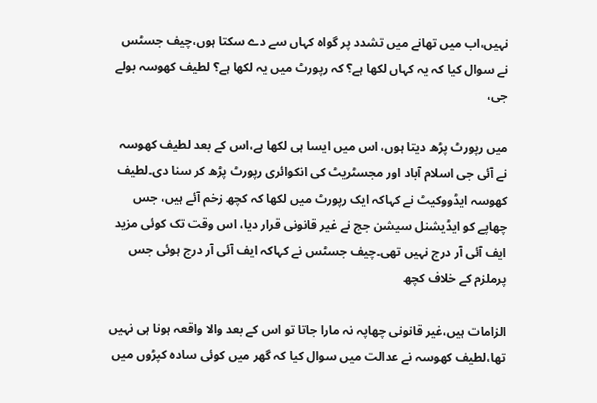نہیں،اب میں تھانے میں تشدد پر گواہ کہاں سے دے سکتا ہوں،چیف جسٹس نے سوال کیا کہ یہ کہاں لکھا ہے؟ کہ رپورٹ میں یہ لکھا ہے؟ لطیف کھوسہ بولے جی،

میں رپورٹ پڑھ دیتا ہوں، اس میں ایسا ہی لکھا ہے،اس کے بعد لطیف کھوسہ نے آئی جی اسلام آباد اور مجسٹریٹ کی انکوائری رپورٹ پڑھ کر سنا دی۔لطیف کھوسہ ایڈووکیٹ نے کہاکہ ایک رپورٹ میں لکھا کہ کچھ زخم آئے ہیں، جس چھاپے کو ایڈیشنل سیشن جج نے غیر قانونی قرار دیا، اس وقت تک کوئی مزید ایف آئی آر درج نہیں تھی۔چیف جسٹس نے کہاکہ ایف آئی آر درج ہوئی جس پرملزم کے خلاف کچھ

الزامات ہیں،غیر قانونی چھاپہ نہ مارا جاتا تو اس کے بعد والا واقعہ ہونا ہی نہیں تھا،لطیف کھوسہ نے عدالت میں سوال کیا کہ گھر میں کوئی سادہ کپڑوں میں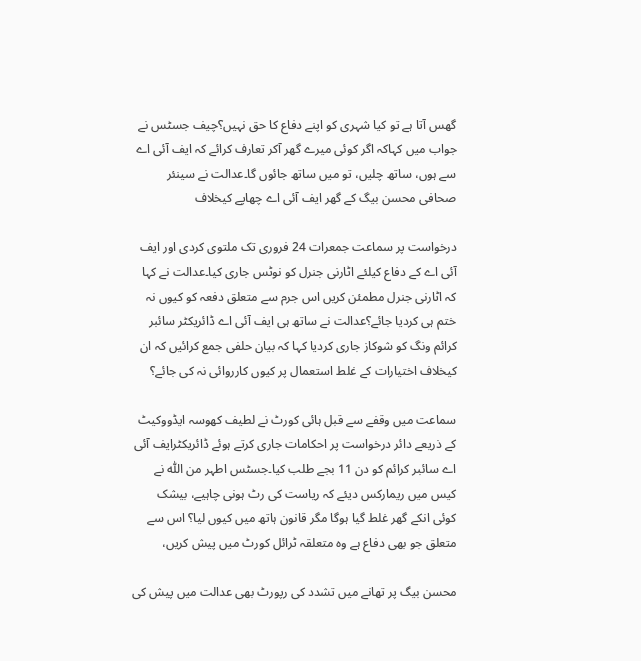گھس آتا ہے تو کیا شہری کو اپنے دفاع کا حق نہیں؟چیف جسٹس نے جواب میں کہاکہ اگر کوئی میرے گھر آکر تعارف کرائے کہ ایف آئی اے سے ہوں، ساتھ چلیں، تو میں ساتھ جائوں گا۔عدالت نے سینئر صحافی محسن بیگ کے گھر ایف آئی اے چھاپے کیخلاف

درخواست پر سماعت جمعرات 24 فروری تک ملتوی کردی اور ایف آئی اے کے دفاع کیلئے اٹارنی جنرل کو نوٹس جاری کیا۔عدالت نے کہا کہ اٹارنی جنرل مطمئن کریں اس جرم سے متعلق دفعہ کو کیوں نہ ختم ہی کردیا جائے؟عدالت نے ساتھ ہی ایف آئی اے ڈائریکٹر سائبر کرائم ونگ کو شوکاز جاری کردیا کہا کہ بیان حلفی جمع کرائیں کہ ان کیخلاف اختیارات کے غلط استعمال پر کیوں کارروائی نہ کی جائے؟

سماعت میں وقفے سے قبل ہائی کورٹ نے لطیف کھوسہ ایڈووکیٹ کے ذریعے دائر درخواست پر احکامات جاری کرتے ہوئے ڈائریکٹرایف آئی اے سائبر کرائم کو دن 11 بجے طلب کیا۔جسٹس اطہر من اللّٰہ نے کیس میں ریمارکس دیئے کہ ریاست کی رٹ ہونی چاہیے، بیشک کوئی انکے گھر غلط گیا ہوگا مگر قانون ہاتھ میں کیوں لیا؟ اس سے متعلق جو بھی دفاع ہے وہ متعلقہ ٹرائل کورٹ میں پیش کریں،

محسن بیگ پر تھانے میں تشدد کی رپورٹ بھی عدالت میں پیش کی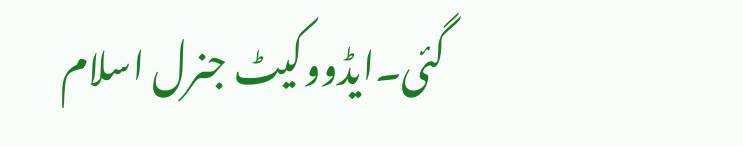گئی۔ایڈووکیٹ جنرل اسلام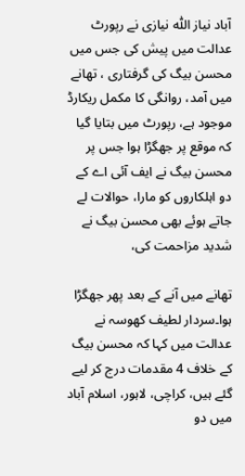آباد نیاز اللّٰہ نیازی نے رپورٹ عدالت میں پیش کی جس میں محسن بیگ کی گرفتاری ، تھانے میں آمد، روانگی کا مکمل ریکارڈ موجود ہے، رپورٹ میں بتایا گیا کہ موقع پر جھگڑا ہوا جس پر محسن بیگ نے ایف آئی اے کے دو اہلکاروں کو مارا، حوالات لے جاتے ہوئے بھی محسن بیگ نے شدید مزاحمت کی،

تھانے میں آنے کے بعد پھر جھگڑا ہوا۔سردار لطیف کھوسہ نے عدالت میں کہا کہ محسن بیگ کے خلاف 4 مقدمات درج کر لیے گئے ہیں، کراچی، لاہور، اسلام آباد میں دو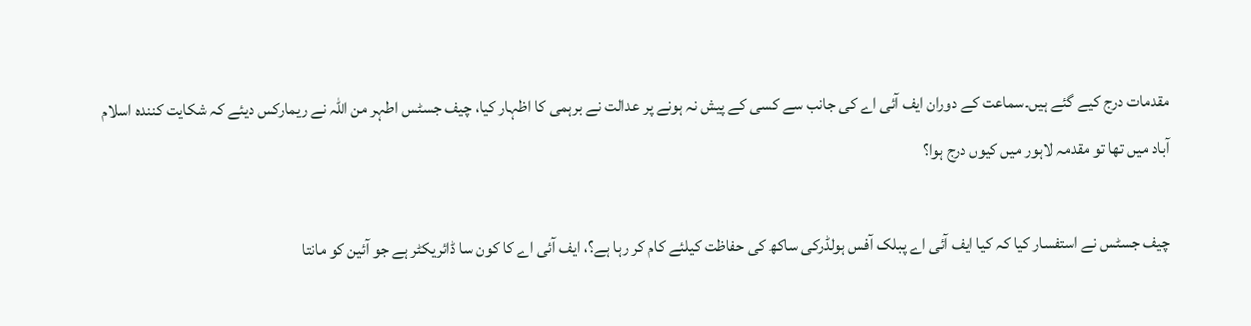مقدمات درج کیے گئے ہیں۔سماعت کے دوران ایف آئی اے کی جانب سے کسی کے پیش نہ ہونے پر عدالت نے برہمی کا اظہار کیا، چیف جسٹس اطہر من اللّٰہ نے ریمارکس دیئے کہ شکایت کنندہ اسلام آباد میں تھا تو مقدمہ لاہور میں کیوں درج ہوا؟

چیف جسٹس نے استفسار کیا کہ کیا ایف آئی اے پبلک آفس ہولڈرکی ساکھ کی حفاظت کیلئے کام کر رہا ہے؟، ایف آئی اے کا کون سا ڈائریکٹر ہے جو آئین کو مانتا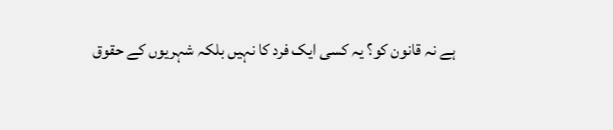ہے نہ قانون کو؟ یہ کسی ایک فرد کا نہیں بلکہ شہریوں کے حقوق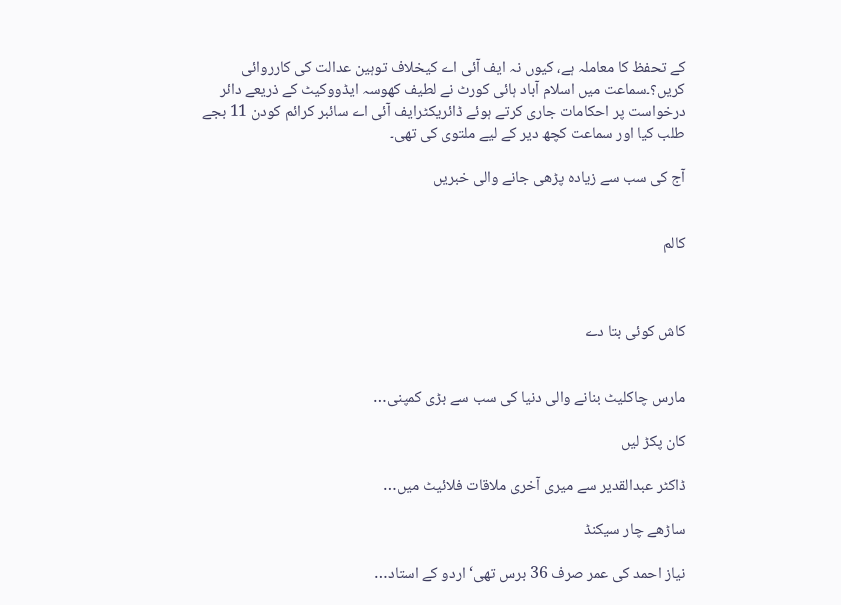کے تحفظ کا معاملہ ہے، کیوں نہ ایف آئی اے کیخلاف توہین عدالت کی کارروائی کریں؟۔سماعت میں اسلام آباد ہائی کورٹ نے لطیف کھوسہ ایڈووکیٹ کے ذریعے دائر درخواست پر احکامات جاری کرتے ہوئے ڈائریکٹرایف آئی اے سائبر کرائم کودن 11 بجے طلب کیا اور سماعت کچھ دیر کے لیے ملتوی کی تھی۔

آج کی سب سے زیادہ پڑھی جانے والی خبریں


کالم



کاش کوئی بتا دے


مارس چاکلیٹ بنانے والی دنیا کی سب سے بڑی کمپنی…

کان پکڑ لیں

ڈاکٹر عبدالقدیر سے میری آخری ملاقات فلائیٹ میں…

ساڑھے چار سیکنڈ

نیاز احمد کی عمر صرف 36 برس تھی‘ اردو کے استاد…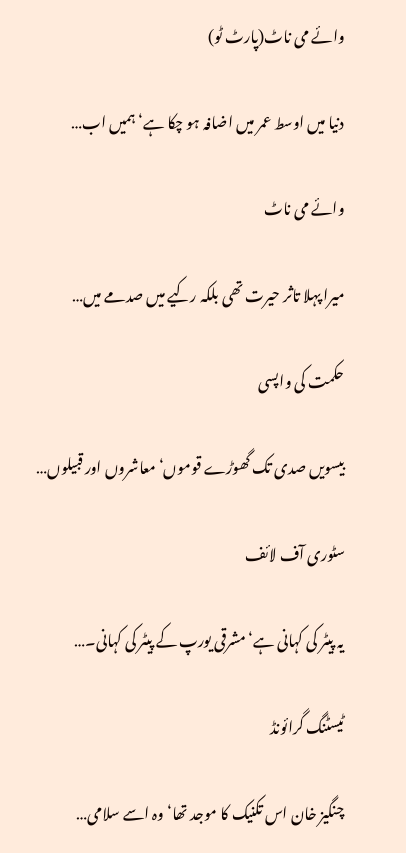وائے می ناٹ(پارٹ ٹو)

دنیا میں اوسط عمر میں اضافہ ہو چکا ہے‘ ہمیں اب…

وائے می ناٹ

میرا پہلا تاثر حیرت تھی بلکہ رکیے میں صدمے میں…

حکمت کی واپسی

بیسویں صدی تک گھوڑے قوموں‘ معاشروں اور قبیلوں…

سٹوری آف لائف

یہ پیٹر کی کہانی ہے‘ مشرقی یورپ کے پیٹر کی کہانی۔…

ٹیسٹنگ گرائونڈ

چنگیز خان اس تکنیک کا موجد تھا‘ وہ اسے سلامی…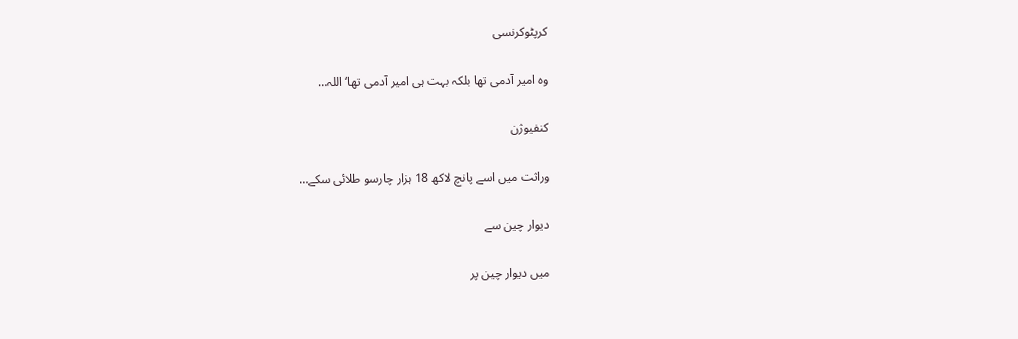کرپٹوکرنسی

وہ امیر آدمی تھا بلکہ بہت ہی امیر آدمی تھا‘ اللہ…

کنفیوژن

وراثت میں اسے پانچ لاکھ 18 ہزار چارسو طلائی سکے…

دیوار چین سے

میں دیوار چین پر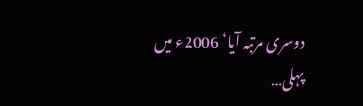دوسری مرتبہ آیا‘ 2006ء میں پہلی…